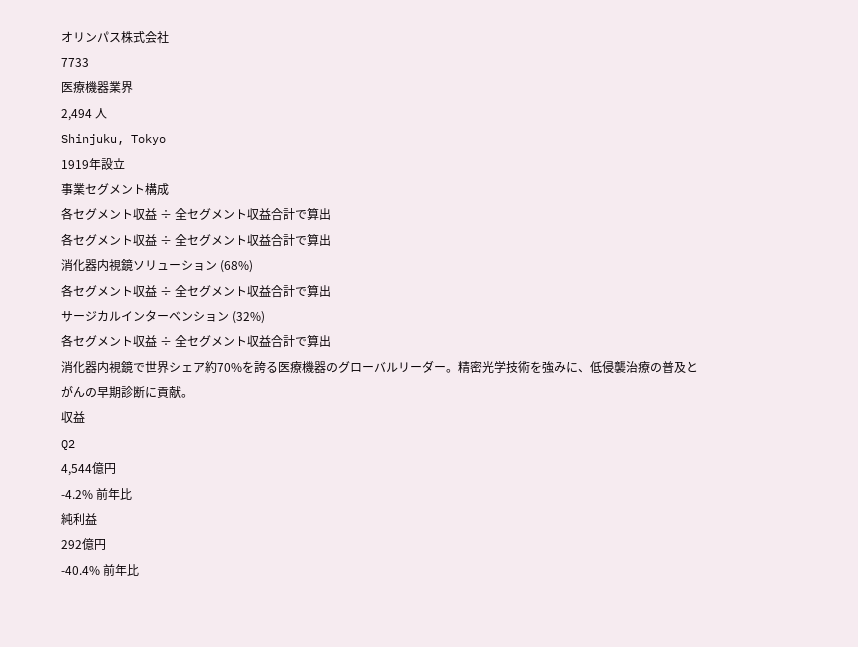オリンパス株式会社
7733
医療機器業界
2,494 人
Shinjuku, Tokyo
1919年設立
事業セグメント構成
各セグメント収益 ÷ 全セグメント収益合計で算出
各セグメント収益 ÷ 全セグメント収益合計で算出
消化器内視鏡ソリューション (68%)
各セグメント収益 ÷ 全セグメント収益合計で算出
サージカルインターベンション (32%)
各セグメント収益 ÷ 全セグメント収益合計で算出
消化器内視鏡で世界シェア約70%を誇る医療機器のグローバルリーダー。精密光学技術を強みに、低侵襲治療の普及とがんの早期診断に貢献。
収益
Q2
4,544億円
-4.2% 前年比
純利益
292億円
-40.4% 前年比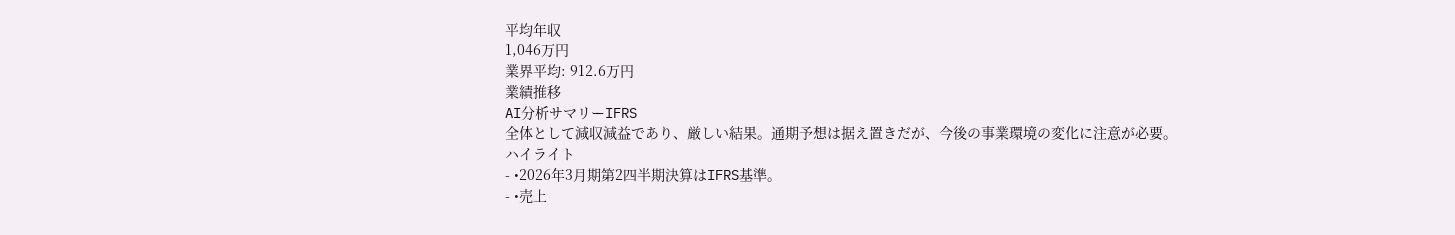平均年収
1,046万円
業界平均: 912.6万円
業績推移
AI分析サマリーIFRS
全体として減収減益であり、厳しい結果。通期予想は据え置きだが、今後の事業環境の変化に注意が必要。
ハイライト
- •2026年3月期第2四半期決算はIFRS基準。
- •売上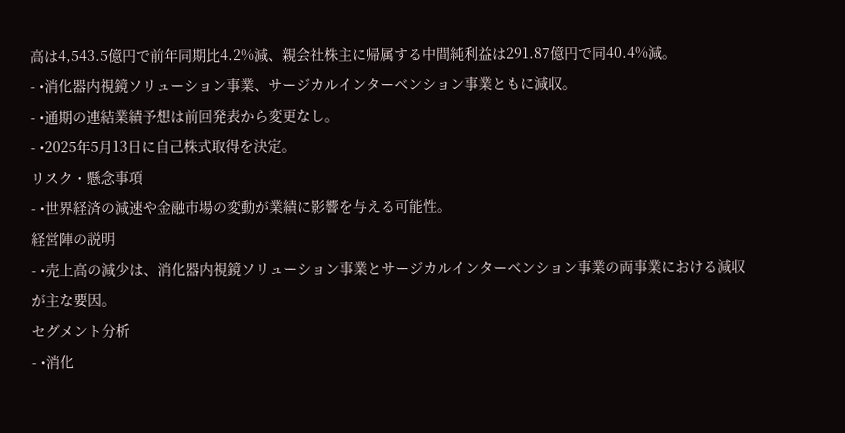高は4,543.5億円で前年同期比4.2%減、親会社株主に帰属する中間純利益は291.87億円で同40.4%減。
- •消化器内視鏡ソリューション事業、サージカルインターベンション事業ともに減収。
- •通期の連結業績予想は前回発表から変更なし。
- •2025年5月13日に自己株式取得を決定。
リスク・懸念事項
- •世界経済の減速や金融市場の変動が業績に影響を与える可能性。
経営陣の説明
- •売上高の減少は、消化器内視鏡ソリューション事業とサージカルインターベンション事業の両事業における減収が主な要因。
セグメント分析
- •消化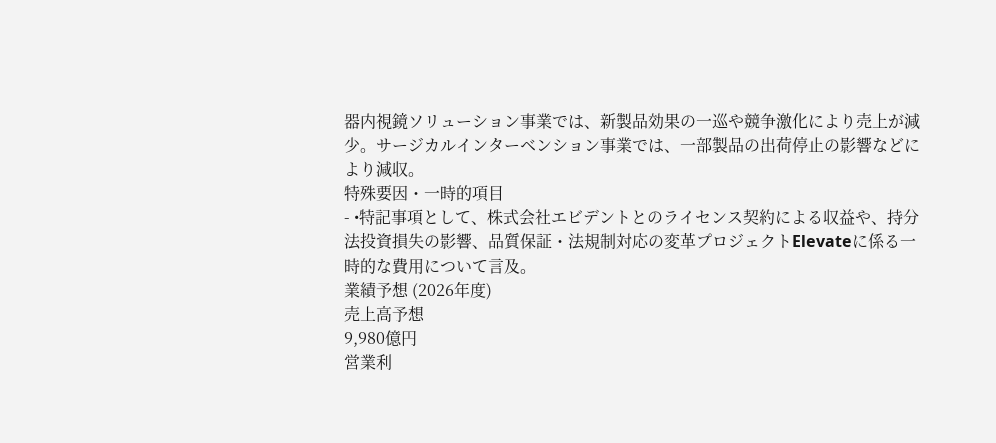器内視鏡ソリューション事業では、新製品効果の一巡や競争激化により売上が減少。サージカルインターベンション事業では、一部製品の出荷停止の影響などにより減収。
特殊要因・一時的項目
- •特記事項として、株式会社エビデントとのライセンス契約による収益や、持分法投資損失の影響、品質保証・法規制対応の変革プロジェクトElevateに係る一時的な費用について言及。
業績予想 (2026年度)
売上高予想
9,980億円
営業利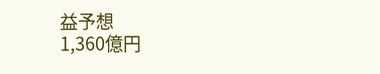益予想
1,360億円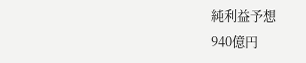純利益予想
940億円